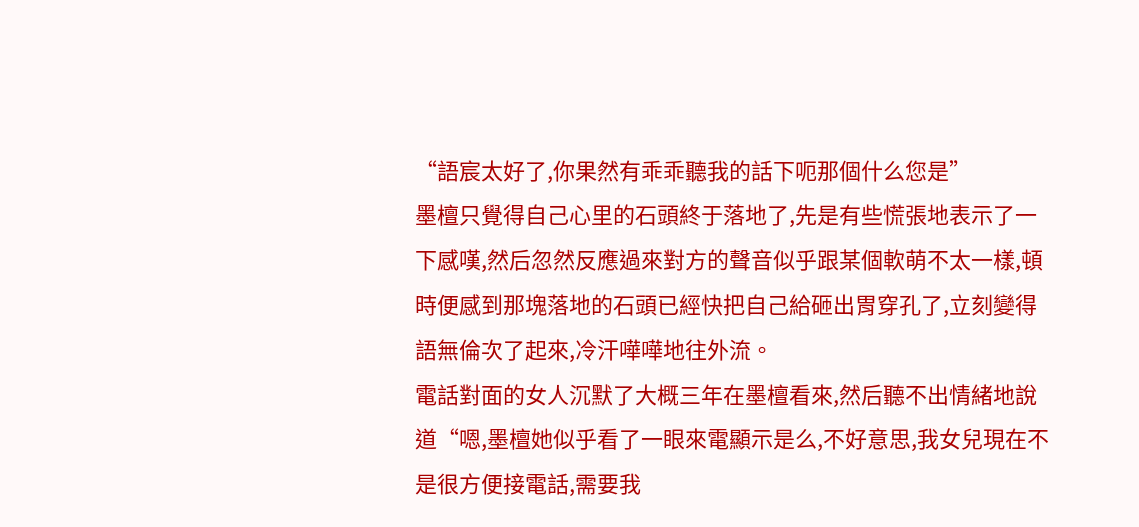“語宸太好了,你果然有乖乖聽我的話下呃那個什么您是”
墨檀只覺得自己心里的石頭終于落地了,先是有些慌張地表示了一下感嘆,然后忽然反應過來對方的聲音似乎跟某個軟萌不太一樣,頓時便感到那塊落地的石頭已經快把自己給砸出胃穿孔了,立刻變得語無倫次了起來,冷汗嘩嘩地往外流。
電話對面的女人沉默了大概三年在墨檀看來,然后聽不出情緒地說道“嗯,墨檀她似乎看了一眼來電顯示是么,不好意思,我女兒現在不是很方便接電話,需要我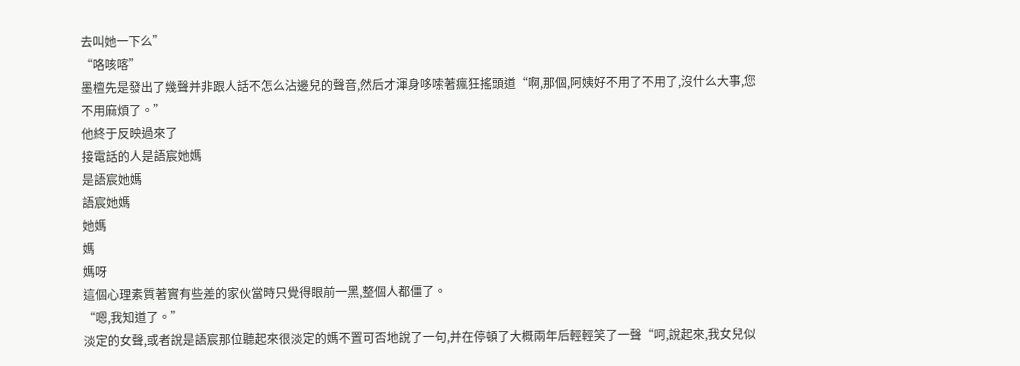去叫她一下么”
“咯咳喀”
墨檀先是發出了幾聲并非跟人話不怎么沾邊兒的聲音,然后才渾身哆嗦著瘋狂搖頭道“啊,那個,阿姨好不用了不用了,沒什么大事,您不用麻煩了。”
他終于反映過來了
接電話的人是語宸她媽
是語宸她媽
語宸她媽
她媽
媽
媽呀
這個心理素質著實有些差的家伙當時只覺得眼前一黑,整個人都僵了。
“嗯,我知道了。”
淡定的女聲,或者說是語宸那位聽起來很淡定的媽不置可否地說了一句,并在停頓了大概兩年后輕輕笑了一聲“呵,說起來,我女兒似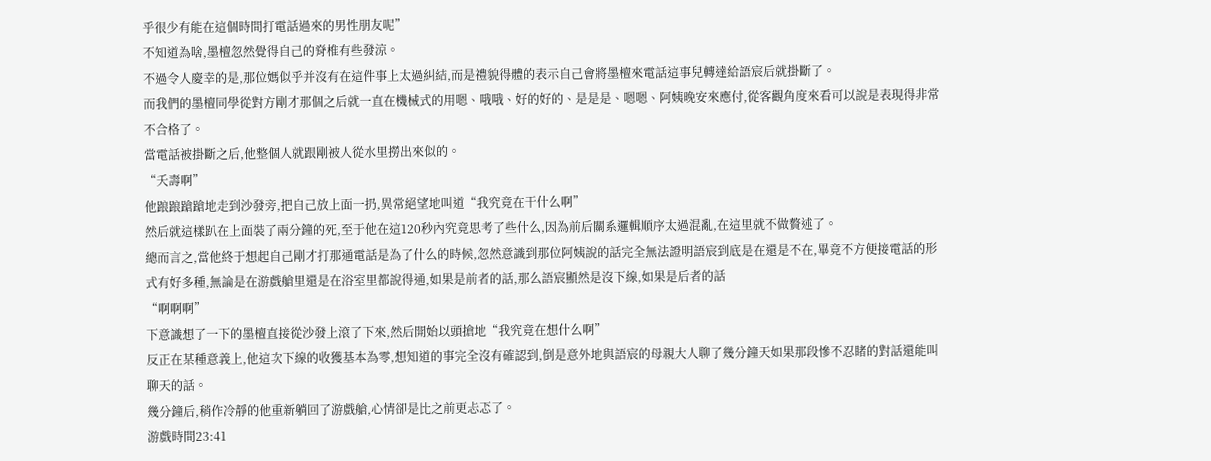乎很少有能在這個時間打電話過來的男性朋友呢”
不知道為啥,墨檀忽然覺得自己的脊椎有些發涼。
不過令人慶幸的是,那位媽似乎并沒有在這件事上太過糾結,而是禮貌得體的表示自己會將墨檀來電話這事兒轉達給語宸后就掛斷了。
而我們的墨檀同學從對方剛才那個之后就一直在機械式的用嗯、哦哦、好的好的、是是是、嗯嗯、阿姨晚安來應付,從客觀角度來看可以說是表現得非常不合格了。
當電話被掛斷之后,他整個人就跟剛被人從水里撈出來似的。
“夭壽啊”
他踉踉蹌蹌地走到沙發旁,把自己放上面一扔,異常絕望地叫道“我究竟在干什么啊”
然后就這樣趴在上面裝了兩分鐘的死,至于他在這120秒內究竟思考了些什么,因為前后關系邏輯順序太過混亂,在這里就不做贅述了。
總而言之,當他終于想起自己剛才打那通電話是為了什么的時候,忽然意識到那位阿姨說的話完全無法證明語宸到底是在還是不在,畢竟不方便接電話的形式有好多種,無論是在游戲艙里還是在浴室里都說得通,如果是前者的話,那么語宸顯然是沒下線,如果是后者的話
“啊啊啊”
下意識想了一下的墨檀直接從沙發上滾了下來,然后開始以頭搶地“我究竟在想什么啊”
反正在某種意義上,他這次下線的收獲基本為零,想知道的事完全沒有確認到,倒是意外地與語宸的母親大人聊了幾分鐘天如果那段慘不忍睹的對話還能叫聊天的話。
幾分鐘后,稍作冷靜的他重新躺回了游戲艙,心情卻是比之前更忐忑了。
游戲時間23:41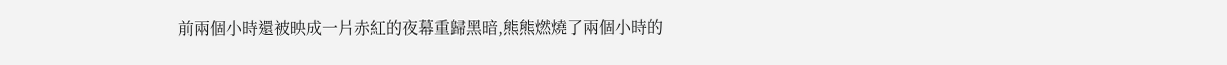前兩個小時還被映成一片赤紅的夜幕重歸黑暗,熊熊燃燒了兩個小時的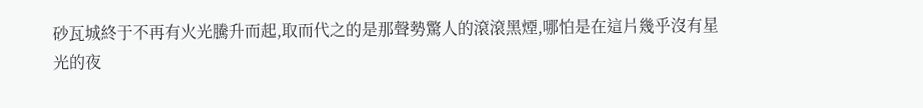砂瓦城終于不再有火光騰升而起,取而代之的是那聲勢驚人的滾滾黑煙,哪怕是在這片幾乎沒有星光的夜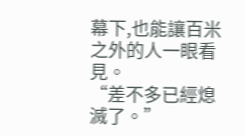幕下,也能讓百米之外的人一眼看見。
“差不多已經熄滅了。”